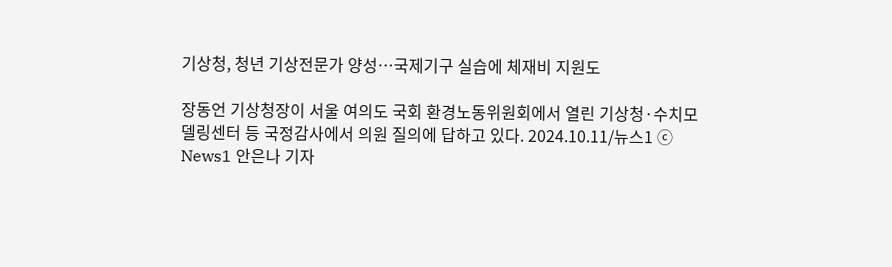기상청, 청년 기상전문가 양성…국제기구 실습에 체재비 지원도

장동언 기상청장이 서울 여의도 국회 환경노동위원회에서 열린 기상청·수치모델링센터 등 국정감사에서 의원 질의에 답하고 있다. 2024.10.11/뉴스1 ⓒ News1 안은나 기자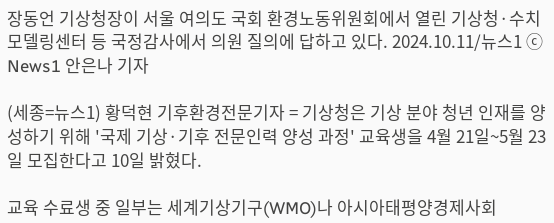장동언 기상청장이 서울 여의도 국회 환경노동위원회에서 열린 기상청·수치모델링센터 등 국정감사에서 의원 질의에 답하고 있다. 2024.10.11/뉴스1 ⓒ News1 안은나 기자

(세종=뉴스1) 황덕현 기후환경전문기자 = 기상청은 기상 분야 청년 인재를 양성하기 위해 '국제 기상·기후 전문인력 양성 과정' 교육생을 4월 21일~5월 23일 모집한다고 10일 밝혔다.

교육 수료생 중 일부는 세계기상기구(WMO)나 아시아태평양경제사회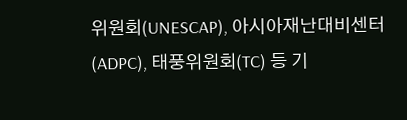위원회(UNESCAP), 아시아재난대비센터(ADPC), 태풍위원회(TC) 등 기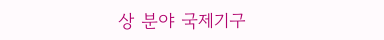상 분야 국제기구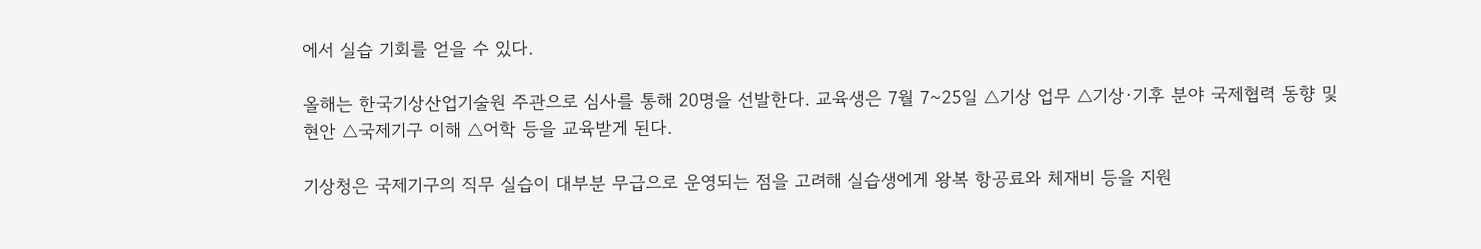에서 실습 기회를 얻을 수 있다.

올해는 한국기상산업기술원 주관으로 심사를 통해 20명을 선발한다. 교육생은 7월 7~25일 △기상 업무 △기상·기후 분야 국제협력 동향 및 현안 △국제기구 이해 △어학 등을 교육받게 된다.

기상청은 국제기구의 직무 실습이 대부분 무급으로 운영되는 점을 고려해 실습생에게 왕복 항공료와 체재비 등을 지원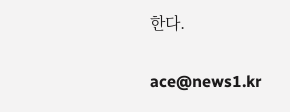한다.

ace@news1.kr